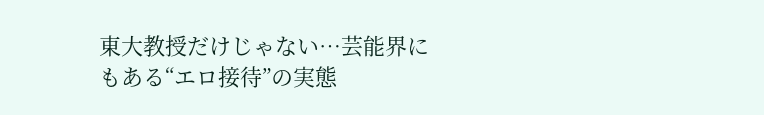東大教授だけじゃない…芸能界にもある“エロ接待”の実態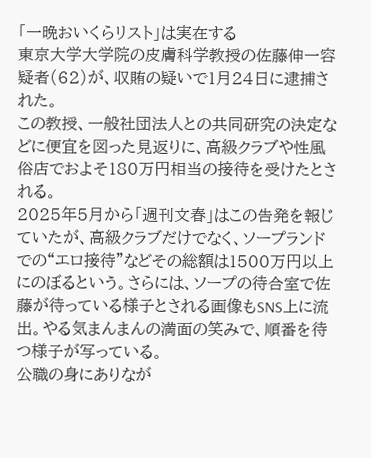「一晩おいくらリスト」は実在する
東京大学大学院の皮膚科学教授の佐藤伸一容疑者(62)が、収賄の疑いで1月24日に逮捕された。
この教授、一般社団法人との共同研究の決定などに便宜を図った見返りに、高級クラブや性風俗店でおよそ180万円相当の接待を受けたとされる。
2025年5月から「週刊文春」はこの告発を報じていたが、高級クラブだけでなく、ソープランドでの“エロ接待”などその総額は1500万円以上にのぼるという。さらには、ソープの待合室で佐藤が待っている様子とされる画像もSNS上に流出。やる気まんまんの満面の笑みで、順番を待つ様子が写っている。
公職の身にありなが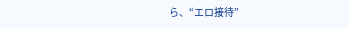ら、“エロ接待”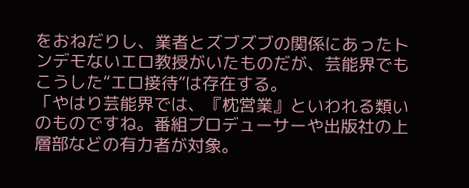をおねだりし、業者とズブズブの関係にあったトンデモないエロ教授がいたものだが、芸能界でもこうした“エロ接待”は存在する。
「やはり芸能界では、『枕営業』といわれる類いのものですね。番組プロデューサーや出版社の上層部などの有力者が対象。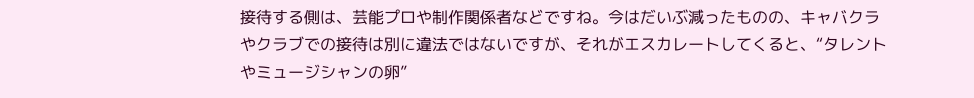接待する側は、芸能プロや制作関係者などですね。今はだいぶ減ったものの、キャバクラやクラブでの接待は別に違法ではないですが、それがエスカレートしてくると、“タレントやミュージシャンの卵”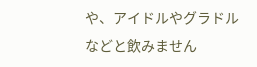や、アイドルやグラドルなどと飲みません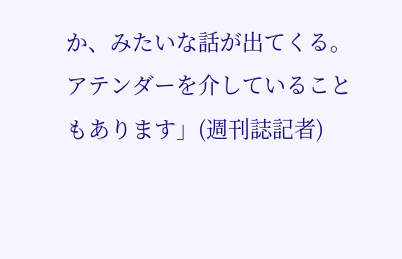か、みたいな話が出てくる。アテンダーを介していることもあります」(週刊誌記者)